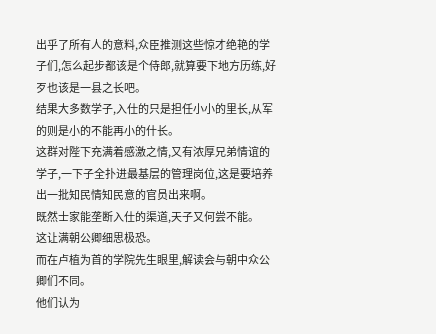出乎了所有人的意料,众臣推测这些惊才绝艳的学子们,怎么起步都该是个侍郎,就算要下地方历练,好歹也该是一县之长吧。
结果大多数学子,入仕的只是担任小小的里长,从军的则是小的不能再小的什长。
这群对陛下充满着感激之情,又有浓厚兄弟情谊的学子,一下子全扑进最基层的管理岗位,这是要培养出一批知民情知民意的官员出来啊。
既然士家能垄断入仕的渠道,天子又何尝不能。
这让满朝公卿细思极恐。
而在卢植为首的学院先生眼里,解读会与朝中众公卿们不同。
他们认为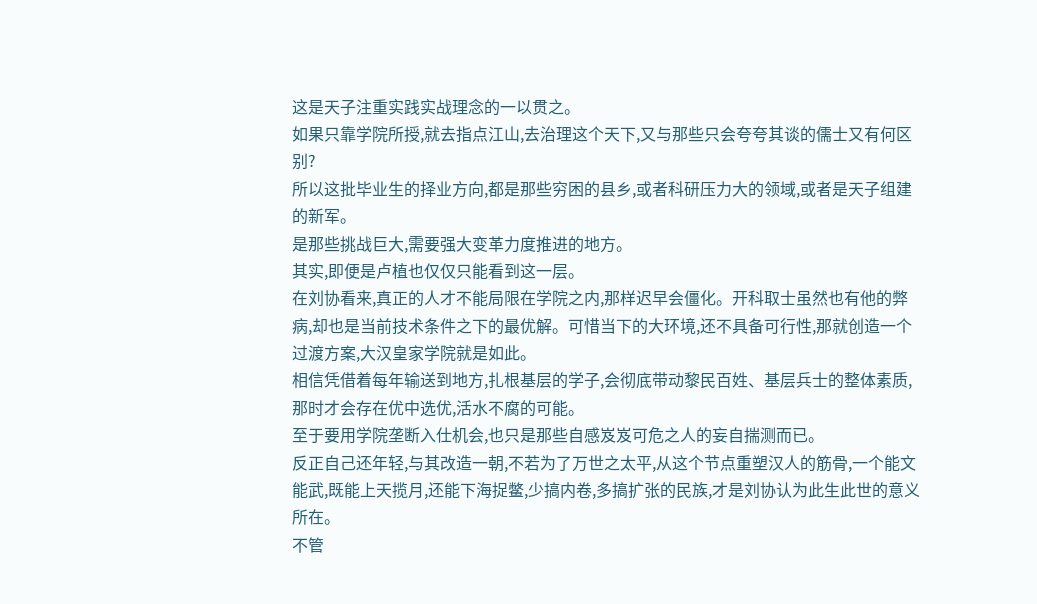这是天子注重实践实战理念的一以贯之。
如果只靠学院所授,就去指点江山,去治理这个天下,又与那些只会夸夸其谈的儒士又有何区别?
所以这批毕业生的择业方向,都是那些穷困的县乡,或者科研压力大的领域,或者是天子组建的新军。
是那些挑战巨大,需要强大变革力度推进的地方。
其实,即便是卢植也仅仅只能看到这一层。
在刘协看来,真正的人才不能局限在学院之内,那样迟早会僵化。开科取士虽然也有他的弊病,却也是当前技术条件之下的最优解。可惜当下的大环境,还不具备可行性,那就创造一个过渡方案,大汉皇家学院就是如此。
相信凭借着每年输送到地方,扎根基层的学子,会彻底带动黎民百姓、基层兵士的整体素质,那时才会存在优中选优,活水不腐的可能。
至于要用学院垄断入仕机会,也只是那些自感岌岌可危之人的妄自揣测而已。
反正自己还年轻,与其改造一朝,不若为了万世之太平,从这个节点重塑汉人的筋骨,一个能文能武,既能上天揽月,还能下海捉鳖,少搞内卷,多搞扩张的民族,才是刘协认为此生此世的意义所在。
不管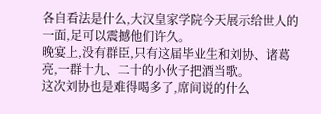各自看法是什么,大汉皇家学院今天展示给世人的一面,足可以震撼他们许久。
晚宴上,没有群臣,只有这届毕业生和刘协、诸葛亮,一群十九、二十的小伙子把酒当歌。
这次刘协也是难得喝多了,席间说的什么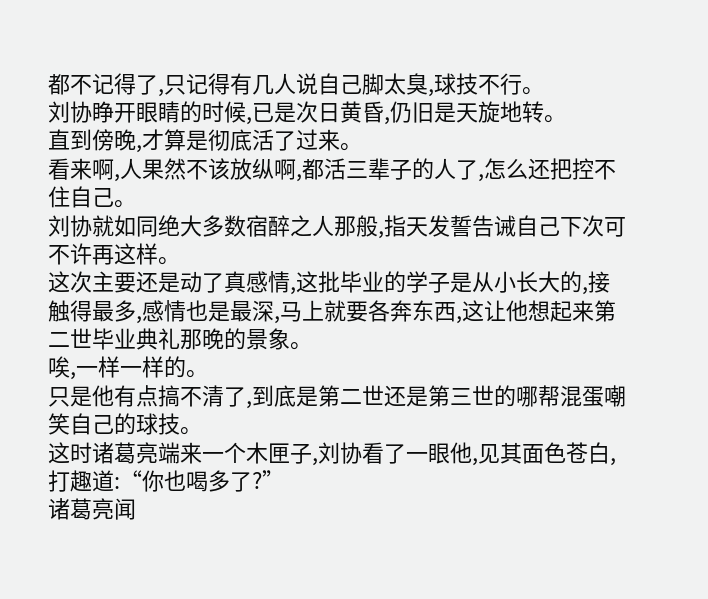都不记得了,只记得有几人说自己脚太臭,球技不行。
刘协睁开眼睛的时候,已是次日黄昏,仍旧是天旋地转。
直到傍晚,才算是彻底活了过来。
看来啊,人果然不该放纵啊,都活三辈子的人了,怎么还把控不住自己。
刘协就如同绝大多数宿醉之人那般,指天发誓告诫自己下次可不许再这样。
这次主要还是动了真感情,这批毕业的学子是从小长大的,接触得最多,感情也是最深,马上就要各奔东西,这让他想起来第二世毕业典礼那晚的景象。
唉,一样一样的。
只是他有点搞不清了,到底是第二世还是第三世的哪帮混蛋嘲笑自己的球技。
这时诸葛亮端来一个木匣子,刘协看了一眼他,见其面色苍白,打趣道:“你也喝多了?”
诸葛亮闻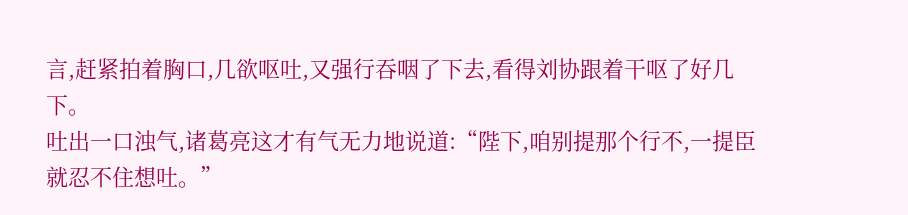言,赶紧拍着胸口,几欲呕吐,又强行吞咽了下去,看得刘协跟着干呕了好几下。
吐出一口浊气,诸葛亮这才有气无力地说道:“陛下,咱别提那个行不,一提臣就忍不住想吐。”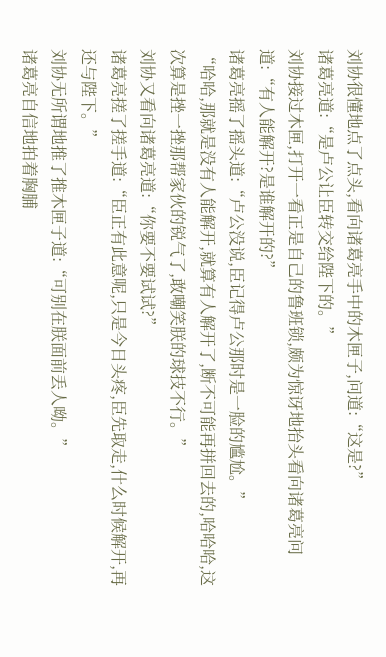刘协很懂地点了点头,看向诸葛亮手中的木匣子,问道:“这是?”
诸葛亮道:“是卢公让臣转交给陛下的。”
刘协接过木匣,打开一看正是自己的鲁班锁,颇为惊讶地抬头看向诸葛亮问道:“有人能解开?是谁解开的?”
诸葛亮摇了摇头道:“卢公没说,臣记得卢公那时是一脸的尴尬。”
“哈哈,那就是没有人能解开,就算有人解开了,断不可能再拼回去的,哈哈哈,这次算是挫一挫那帮家伙的锐气了,敢嘲笑朕的球技不行。”
刘协又看向诸葛亮道:“你要不要试试?”
诸葛亮搓了搓手道:“臣正有此意呢,只是今日头疼,臣先取走,什么时候解开,再还与陛下。”
刘协无所谓地推了推木匣子道:“可别在朕面前丢人呦。”
诸葛亮自信地拍着胸脯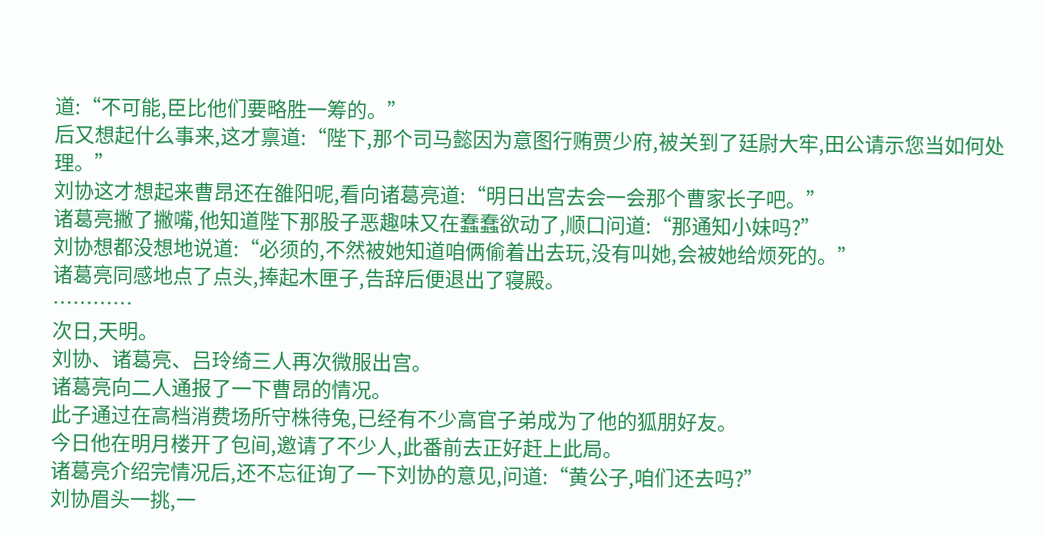道:“不可能,臣比他们要略胜一筹的。”
后又想起什么事来,这才禀道:“陛下,那个司马懿因为意图行贿贾少府,被关到了廷尉大牢,田公请示您当如何处理。”
刘协这才想起来曹昂还在雒阳呢,看向诸葛亮道:“明日出宫去会一会那个曹家长子吧。”
诸葛亮撇了撇嘴,他知道陛下那股子恶趣味又在蠢蠢欲动了,顺口问道:“那通知小妹吗?”
刘协想都没想地说道:“必须的,不然被她知道咱俩偷着出去玩,没有叫她,会被她给烦死的。”
诸葛亮同感地点了点头,捧起木匣子,告辞后便退出了寝殿。
…………
次日,天明。
刘协、诸葛亮、吕玲绮三人再次微服出宫。
诸葛亮向二人通报了一下曹昂的情况。
此子通过在高档消费场所守株待兔,已经有不少高官子弟成为了他的狐朋好友。
今日他在明月楼开了包间,邀请了不少人,此番前去正好赶上此局。
诸葛亮介绍完情况后,还不忘征询了一下刘协的意见,问道:“黄公子,咱们还去吗?”
刘协眉头一挑,一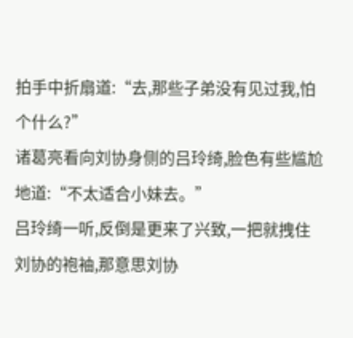拍手中折扇道:“去,那些子弟没有见过我,怕个什么?”
诸葛亮看向刘协身侧的吕玲绮,脸色有些尴尬地道:“不太适合小妹去。”
吕玲绮一听,反倒是更来了兴致,一把就拽住刘协的袍袖,那意思刘协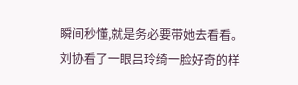瞬间秒懂,就是务必要带她去看看。
刘协看了一眼吕玲绮一脸好奇的样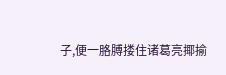子,便一胳膊搂住诸葛亮揶揄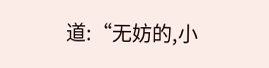道:“无妨的,小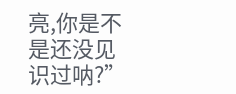亮,你是不是还没见识过呐?”